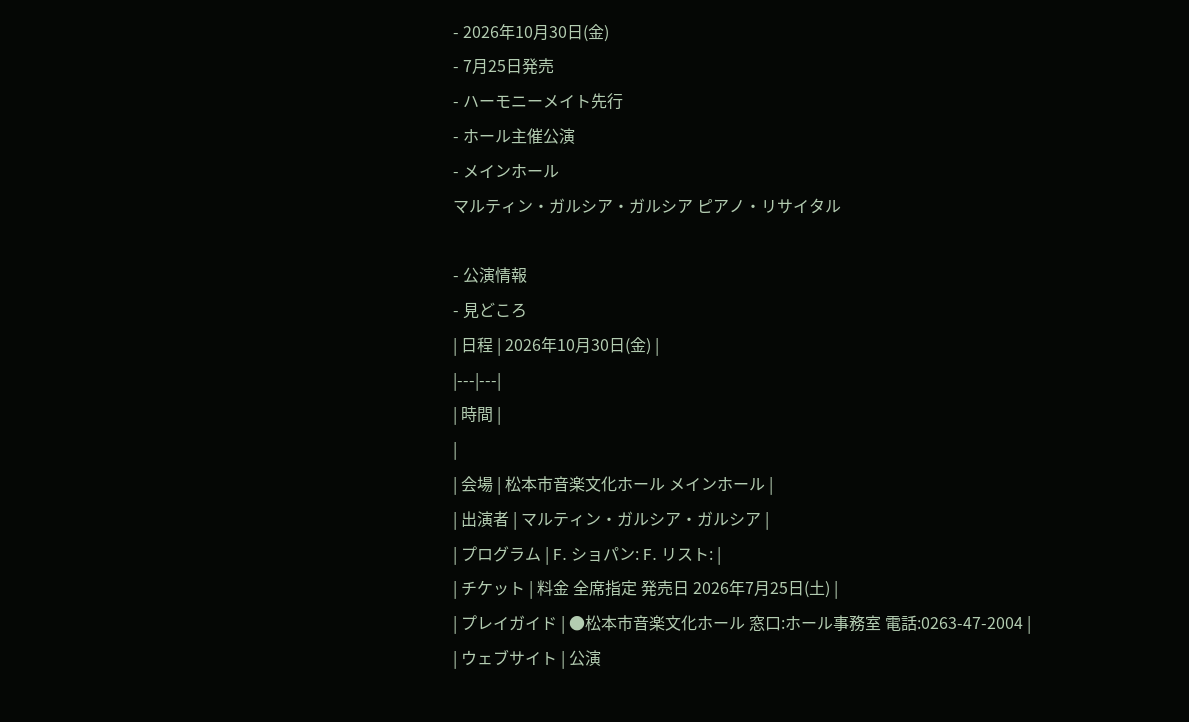- 2026年10月30日(金)
- 7月25日発売
- ハーモニーメイト先行
- ホール主催公演
- メインホール
マルティン・ガルシア・ガルシア ピアノ・リサイタル

- 公演情報
- 見どころ
| 日程 | 2026年10月30日(金) |
|---|---|
| 時間 |
|
| 会場 | 松本市音楽文化ホール メインホール |
| 出演者 | マルティン・ガルシア・ガルシア |
| プログラム | F. ショパン: F. リスト: |
| チケット | 料金 全席指定 発売日 2026年7月25日(土) |
| プレイガイド | ●松本市音楽文化ホール 窓口:ホール事務室 電話:0263-47-2004 |
| ウェブサイト | 公演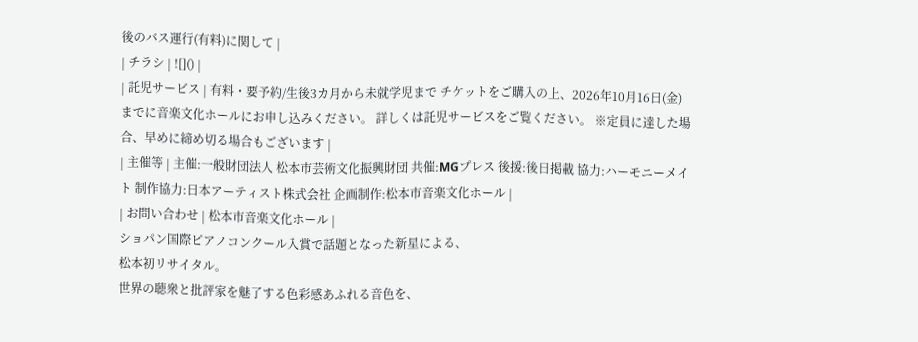後のバス運行(有料)に関して |
| チラシ | ![]() |
| 託児サービス | 有料・要予約/生後3カ月から未就学児まで チケットをご購入の上、2026年10月16日(金)までに音楽文化ホールにお申し込みください。 詳しくは託児サービスをご覧ください。 ※定員に達した場合、早めに締め切る場合もございます |
| 主催等 | 主催:一般財団法人 松本市芸術文化振興財団 共催:MGプレス 後援:後日掲載 協力:ハーモニーメイト 制作協力:日本アーティスト株式会社 企画制作:松本市音楽文化ホール |
| お問い合わせ | 松本市音楽文化ホール |
ショパン国際ピアノコンクール入賞で話題となった新星による、
松本初リサイタル。
世界の聴衆と批評家を魅了する色彩感あふれる音色を、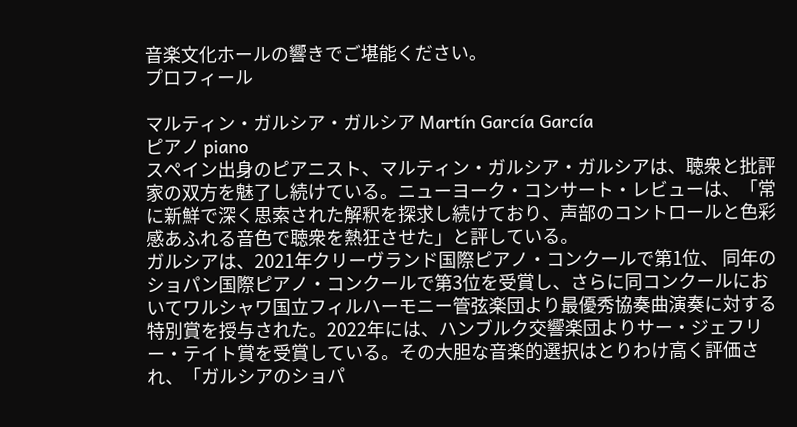音楽文化ホールの響きでご堪能ください。
プロフィール

マルティン・ガルシア・ガルシア Martín García García
ピアノ piano
スペイン出身のピアニスト、マルティン・ガルシア・ガルシアは、聴衆と批評家の双方を魅了し続けている。ニューヨーク・コンサート・レビューは、「常に新鮮で深く思索された解釈を探求し続けており、声部のコントロールと色彩感あふれる音色で聴衆を熱狂させた」と評している。
ガルシアは、2021年クリーヴランド国際ピアノ・コンクールで第1位、 同年のショパン国際ピアノ・コンクールで第3位を受賞し、さらに同コンクールにおいてワルシャワ国立フィルハーモニー管弦楽団より最優秀協奏曲演奏に対する特別賞を授与された。2022年には、ハンブルク交響楽団よりサー・ジェフリー・テイト賞を受賞している。その大胆な音楽的選択はとりわけ高く評価され、「ガルシアのショパ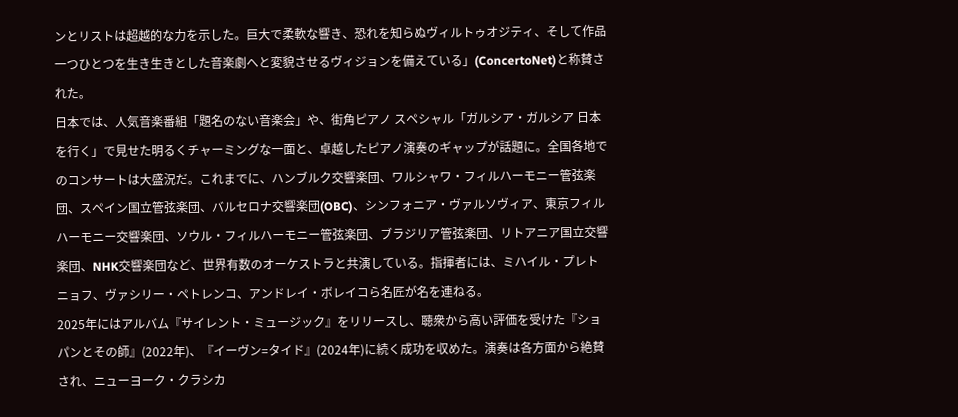ンとリストは超越的な力を示した。巨大で柔軟な響き、恐れを知らぬヴィルトゥオジティ、そして作品一つひとつを生き生きとした音楽劇へと変貌させるヴィジョンを備えている」(ConcertoNet)と称賛された。
日本では、人気音楽番組「題名のない音楽会」や、街角ピアノ スペシャル「ガルシア・ガルシア 日本を行く」で見せた明るくチャーミングな一面と、卓越したピアノ演奏のギャップが話題に。全国各地でのコンサートは大盛況だ。これまでに、ハンブルク交響楽団、ワルシャワ・フィルハーモニー管弦楽団、スペイン国立管弦楽団、バルセロナ交響楽団(OBC)、シンフォニア・ヴァルソヴィア、東京フィルハーモニー交響楽団、ソウル・フィルハーモニー管弦楽団、ブラジリア管弦楽団、リトアニア国立交響楽団、NHK交響楽団など、世界有数のオーケストラと共演している。指揮者には、ミハイル・プレトニョフ、ヴァシリー・ペトレンコ、アンドレイ・ボレイコら名匠が名を連ねる。
2025年にはアルバム『サイレント・ミュージック』をリリースし、聴衆から高い評価を受けた『ショパンとその師』(2022年)、『イーヴン=タイド』(2024年)に続く成功を収めた。演奏は各方面から絶賛され、ニューヨーク・クラシカ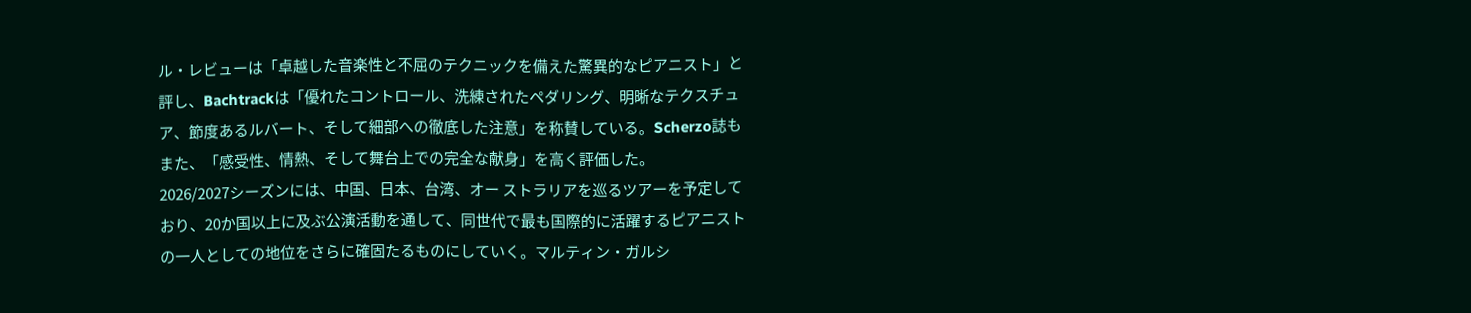ル・レビューは「卓越した音楽性と不屈のテクニックを備えた驚異的なピアニスト」と評し、Bachtrackは「優れたコントロール、洗練されたペダリング、明晰なテクスチュア、節度あるルバート、そして細部への徹底した注意」を称賛している。Scherzo誌もまた、「感受性、情熱、そして舞台上での完全な献身」を高く評価した。
2026/2027シーズンには、中国、日本、台湾、オー ストラリアを巡るツアーを予定しており、20か国以上に及ぶ公演活動を通して、同世代で最も国際的に活躍するピアニストの一人としての地位をさらに確固たるものにしていく。マルティン・ガルシ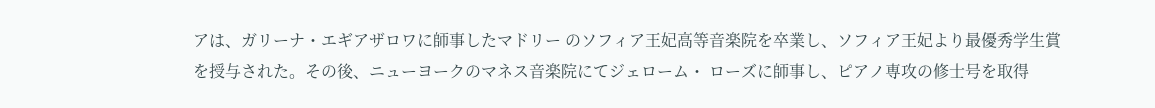アは、ガリーナ・エギアザロワに師事したマドリー のソフィア王妃高等音楽院を卒業し、ソフィア王妃より最優秀学生賞を授与された。その後、ニューヨークのマネス音楽院にてジェローム・ ローズに師事し、ピアノ専攻の修士号を取得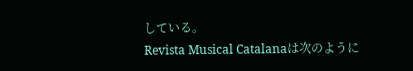している。
Revista Musical Catalanaは次のように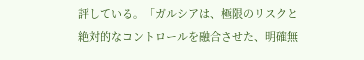評している。「ガルシアは、極限のリスクと絶対的なコントロールを融合させた、明確無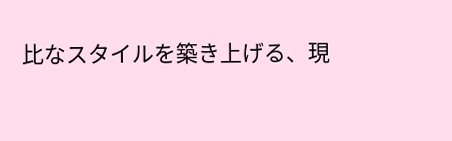比なスタイルを築き上げる、現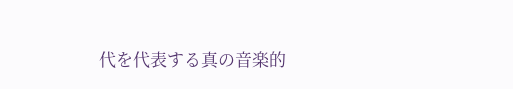代を代表する真の音楽的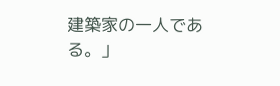建築家の一人である。」